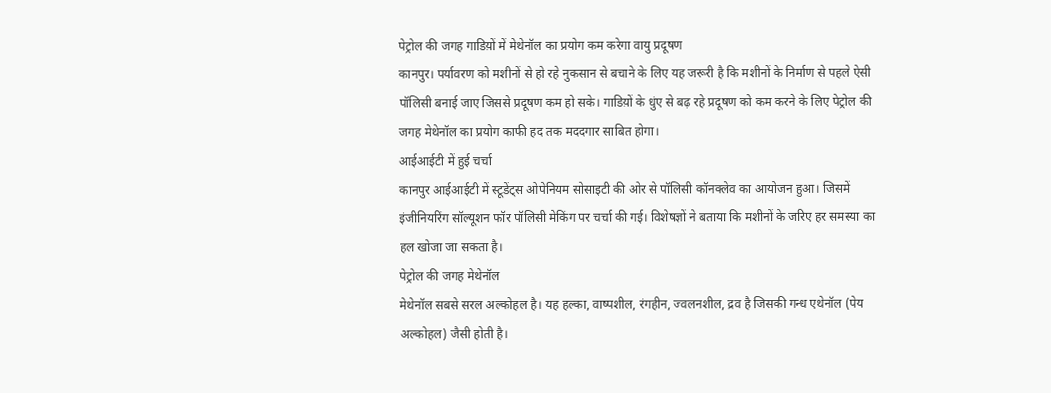पेट्रोल की जगह गाडिय़ों में मेथेनॉल का प्रयोग कम करेगा वायु प्रदूषण
कानपुर। पर्यावरण को मशीनों से हो रहे नुकसान से बचाने के लिए यह जरूरी है कि मशीनों के निर्माण से पहले ऐसी पॉलिसी बनाई जाए जिससे प्रदूषण कम हो सके। गाडिय़ों के धुंए से बढ़ रहे प्रदूषण को कम करने के लिए पेट्रोल की जगह मेथेनॉल का प्रयोग काफी हद तक मददगार साबित होगा।
आईआईटी में हुई चर्चा
कानपुर आईआईटी में स्टूडेंट्स ओपेनियम सोसाइटी की ओर से पॉलिसी कॉनक्लेव का आयोजन हुआ। जिसमें इंजीनियरिंग सॉल्यूशन फॉर पॉलिसी मेकिंग पर चर्चा की गई। विशेषज्ञों ने बताया कि मशीनों के जरिए हर समस्या का हल खोजा जा सकता है।
पेट्रोल की जगह मेथेनॉल
मेथेनॉल सबसे सरल अल्कोहल है। यह हल्का, वाष्पशील, रंगहीन, ज्वलनशील, द्रव है जिसकी गन्ध एथेनॉल (पेय अल्कोहल) जैसी होती है।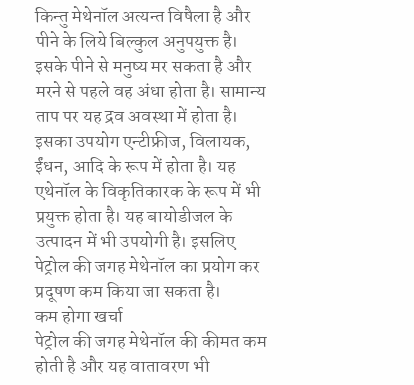किन्तु मेथेनॉल अत्यन्त विषैला है और पीने के लिये बिल्कुल अनुपयुक्त है। इसके पीने से मनुष्य मर सकता है और मरने से पहले वह अंधा होता है। सामान्य ताप पर यह द्रव अवस्था में होता है। इसका उपयोग एन्टीफ्रीज, विलायक, ईंधन, आदि के रूप में होता है। यह एथेनॉल के विकृतिकारक के रूप में भी प्रयुक्त होता है। यह बायोडीजल के उत्पादन में भी उपयोगी है। इसलिए पेट्रोल की जगह मेथेनॉल का प्रयोग कर प्रदूषण कम किया जा सकता है।
कम होगा खर्चा
पेट्रोल की जगह मेथेनॉल की कीमत कम होती है और यह वातावरण भी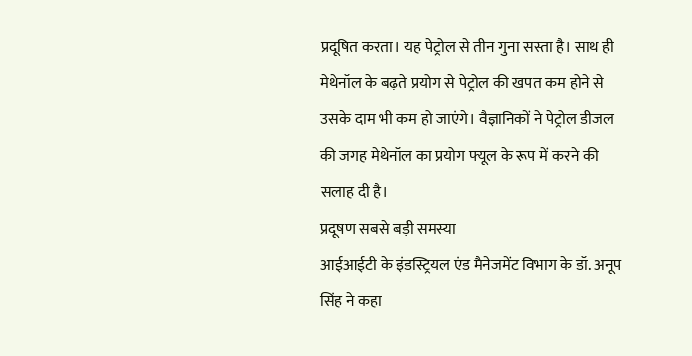प्रदूषित करता। यह पेट्रोल से तीन गुना सस्ता है। साथ ही मेथेनॉल के बढ़ते प्रयोग से पेट्रोल की खपत कम होने से उसके दाम भी कम हो जाएंगे। वैज्ञानिकों ने पेट्रोल डीजल की जगह मेथेनॉल का प्रयोग फ्यूल के रूप में करने की सलाह दी है।
प्रदूषण सबसे बड़ी समस्या
आईआईटी के इंडस्ट्रियल एंड मैनेजमेंट विभाग के डॉ. अनूप सिंह ने कहा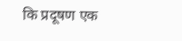कि प्रदूषण एक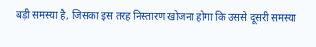बड़ी समस्या है, जिसका इस तरह निस्तारण खोजना होगा कि उससे दूसरी समस्या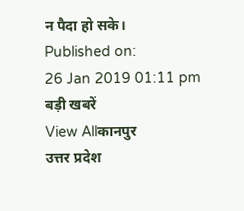न पैदा हो सके।
Published on:
26 Jan 2019 01:11 pm
बड़ी खबरें
View Allकानपुर
उत्तर प्रदेश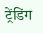ट्रेंडिंग